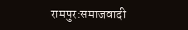रामपुर:समाजवादी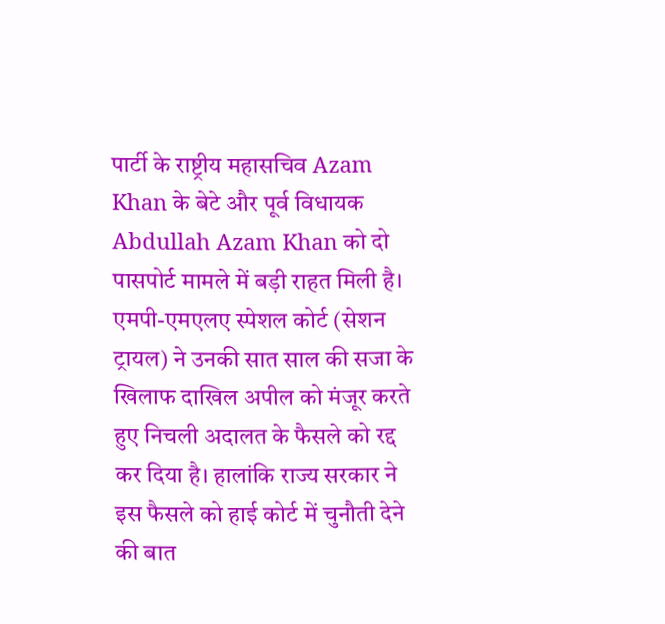पार्टी के राष्ट्रीय महासचिव Azam Khan के बेटे और पूर्व विधायक Abdullah Azam Khan को दो पासपोर्ट मामले में बड़ी राहत मिली है। एमपी-एमएलए स्पेशल कोर्ट (सेशन ट्रायल) ने उनकी सात साल की सजा के खिलाफ दाखिल अपील को मंजूर करते हुए निचली अदालत के फैसले को रद्द कर दिया है। हालांकि राज्य सरकार ने इस फैसले को हाई कोर्ट में चुनौती देने की बात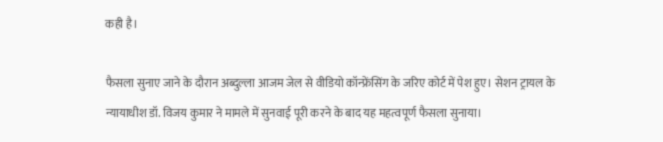कही है।

फैसला सुनाए जाने के दौरान अब्दुल्ला आजम जेल से वीडियो कॉन्फ्रेंसिंग के जरिए कोर्ट में पेश हुए। सेशन ट्रायल के न्यायाधीश डॉ. विजय कुमार ने मामले में सुनवाई पूरी करने के बाद यह महत्वपूर्ण फैसला सुनाया।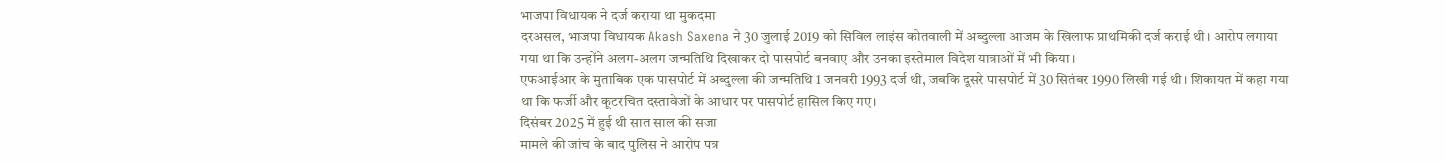भाजपा विधायक ने दर्ज कराया था मुकदमा
दरअसल, भाजपा विधायक Akash Saxena ने 30 जुलाई 2019 को सिविल लाइंस कोतवाली में अब्दुल्ला आजम के खिलाफ प्राथमिकी दर्ज कराई थी। आरोप लगाया गया था कि उन्होंने अलग-अलग जन्मतिथि दिखाकर दो पासपोर्ट बनवाए और उनका इस्तेमाल विदेश यात्राओं में भी किया।
एफआईआर के मुताबिक एक पासपोर्ट में अब्दुल्ला की जन्मतिथि 1 जनवरी 1993 दर्ज थी, जबकि दूसरे पासपोर्ट में 30 सितंबर 1990 लिखी गई थी। शिकायत में कहा गया था कि फर्जी और कूटरचित दस्तावेजों के आधार पर पासपोर्ट हासिल किए गए।
दिसंबर 2025 में हुई थी सात साल की सजा
मामले की जांच के बाद पुलिस ने आरोप पत्र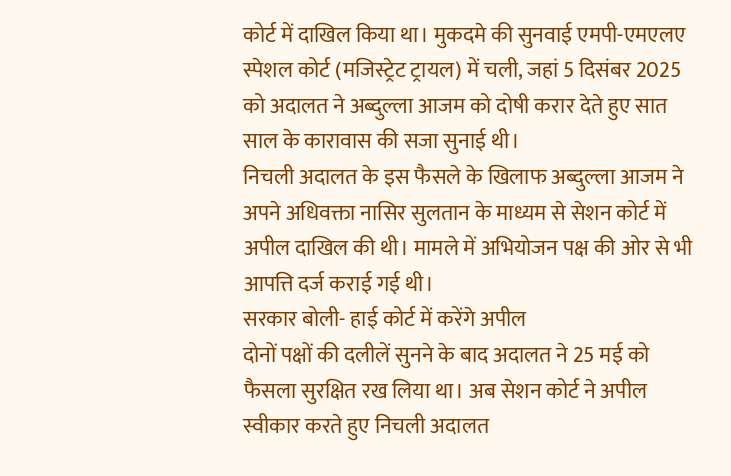कोर्ट में दाखिल किया था। मुकदमे की सुनवाई एमपी-एमएलए स्पेशल कोर्ट (मजिस्ट्रेट ट्रायल) में चली, जहां 5 दिसंबर 2025 को अदालत ने अब्दुल्ला आजम को दोषी करार देते हुए सात साल के कारावास की सजा सुनाई थी।
निचली अदालत के इस फैसले के खिलाफ अब्दुल्ला आजम ने अपने अधिवक्ता नासिर सुलतान के माध्यम से सेशन कोर्ट में अपील दाखिल की थी। मामले में अभियोजन पक्ष की ओर से भी आपत्ति दर्ज कराई गई थी।
सरकार बोली- हाई कोर्ट में करेंगे अपील
दोनों पक्षों की दलीलें सुनने के बाद अदालत ने 25 मई को फैसला सुरक्षित रख लिया था। अब सेशन कोर्ट ने अपील स्वीकार करते हुए निचली अदालत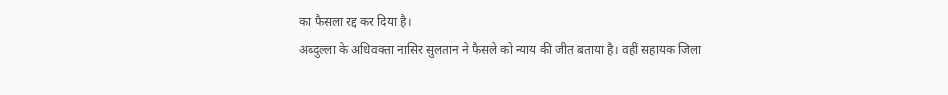का फैसला रद्द कर दिया है।
अब्दुल्ला के अधिवक्ता नासिर सुलतान ने फैसले को न्याय की जीत बताया है। वहीं सहायक जिला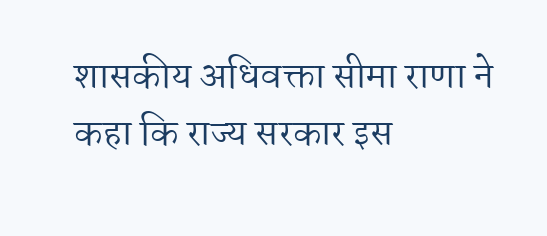शासकीय अधिवक्ता सीमा राणा ने कहा कि राज्य सरकार इस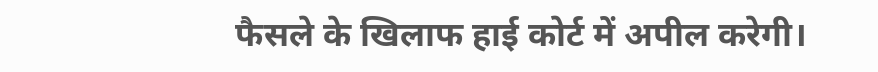फैसले के खिलाफ हाई कोर्ट में अपील करेगी।